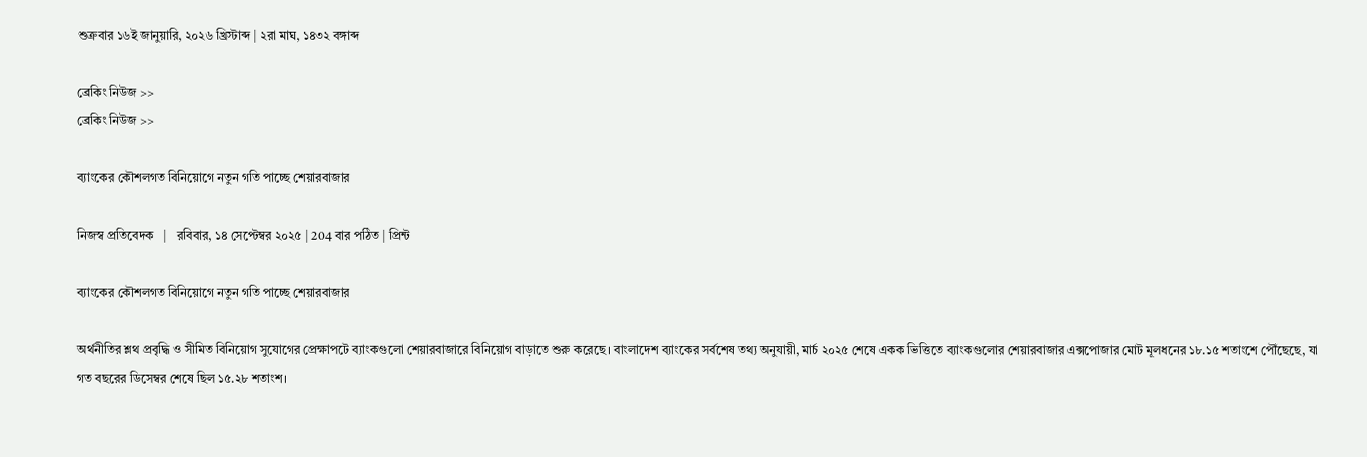শুক্রবার ১৬ই জানুয়ারি, ২০২৬ খ্রিস্টাব্দ | ২রা মাঘ, ১৪৩২ বঙ্গাব্দ

ব্রেকিং নিউজ >>
ব্রেকিং নিউজ >>

ব্যাংকের কৌশলগত বিনিয়োগে নতুন গতি পাচ্ছে শেয়ারবাজার

নিজস্ব প্রতিবেদক   |   রবিবার, ১৪ সেপ্টেম্বর ২০২৫ | 204 বার পঠিত | প্রিন্ট

ব্যাংকের কৌশলগত বিনিয়োগে নতুন গতি পাচ্ছে শেয়ারবাজার

অর্থনীতির শ্লথ প্রবৃদ্ধি ও সীমিত বিনিয়োগ সুযোগের প্রেক্ষাপটে ব্যাংকগুলো শেয়ারবাজারে বিনিয়োগ বাড়াতে শুরু করেছে। বাংলাদেশ ব্যাংকের সর্বশেষ তথ্য অনুযায়ী, মার্চ ২০২৫ শেষে একক ভিত্তিতে ব্যাংকগুলোর শেয়ারবাজার এক্সপোজার মোট মূলধনের ১৮.১৫ শতাংশে পৌঁছেছে, যা গত বছরের ডিসেম্বর শেষে ছিল ১৫.২৮ শতাংশ।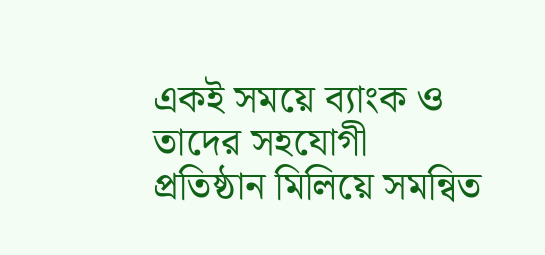একই সময়ে ব্যাংক ও তাদের সহযোগী প্রতিষ্ঠান মিলিয়ে সমন্বিত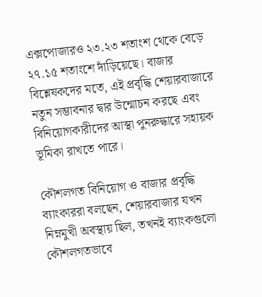এক্সপোজারও ২৩.২৩ শতাংশ থেকে বেড়ে ২৭.১৫ শতাংশে দাঁড়িয়েছে। বাজার বিশ্লেষকদের মতে, এই প্রবৃদ্ধি শেয়ারবাজারে নতুন সম্ভাবনার দ্বার উন্মোচন করছে এবং বিনিয়োগকারীদের আস্থা পুনরুদ্ধারে সহায়ক ভূমিকা রাখতে পারে।

কৌশলগত বিনিয়োগ ও বাজার প্রবৃদ্ধি
ব্যাংকাররা বলছেন, শেয়ারবাজার যখন নিম্নমুখী অবস্থায় ছিল, তখনই ব্যাংকগুলো কৌশলগতভাবে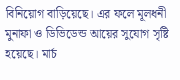বিনিয়োগ বাড়িয়েছে। এর ফলে মূলধনী মুনাফা ও ডিভিডেন্ড আয়ের সুযোগ সৃষ্টি হয়েছে। মার্চ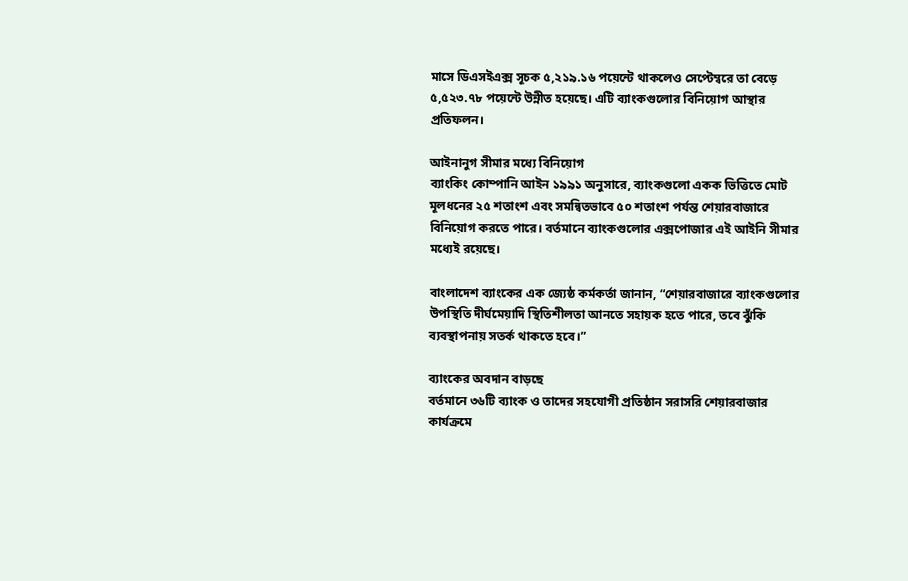মাসে ডিএসইএক্স সূচক ৫,২১৯.১৬ পয়েন্টে থাকলেও সেপ্টেম্বরে তা বেড়ে ৫,৫২৩.৭৮ পয়েন্টে উন্নীত হয়েছে। এটি ব্যাংকগুলোর বিনিয়োগ আস্থার প্রতিফলন।

আইনানুগ সীমার মধ্যে বিনিয়োগ
ব্যাংকিং কোম্পানি আইন ১৯৯১ অনুসারে, ব্যাংকগুলো একক ভিত্তিতে মোট মূলধনের ২৫ শতাংশ এবং সমন্বিতভাবে ৫০ শতাংশ পর্যন্ত শেয়ারবাজারে বিনিয়োগ করতে পারে। বর্তমানে ব্যাংকগুলোর এক্সপোজার এই আইনি সীমার মধ্যেই রয়েছে।

বাংলাদেশ ব্যাংকের এক জ্যেষ্ঠ কর্মকর্তা জানান, “শেয়ারবাজারে ব্যাংকগুলোর উপস্থিতি দীর্ঘমেয়াদি স্থিতিশীলতা আনতে সহায়ক হতে পারে, তবে ঝুঁকি ব্যবস্থাপনায় সতর্ক থাকতে হবে।”

ব্যাংকের অবদান বাড়ছে
বর্তমানে ৩৬টি ব্যাংক ও তাদের সহযোগী প্রতিষ্ঠান সরাসরি শেয়ারবাজার কার্যক্রমে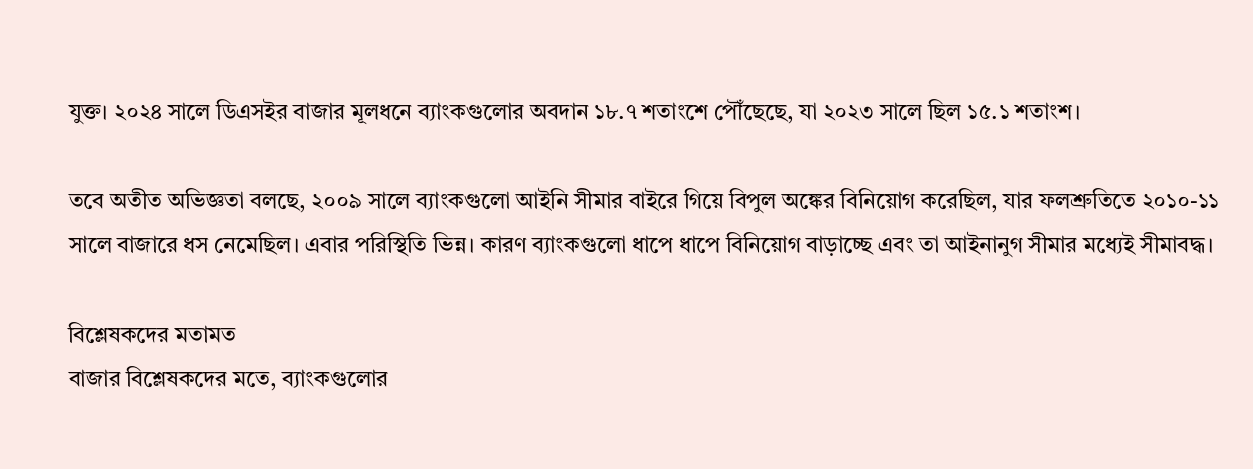যুক্ত। ২০২৪ সালে ডিএসইর বাজার মূলধনে ব্যাংকগুলোর অবদান ১৮.৭ শতাংশে পৌঁছেছে, যা ২০২৩ সালে ছিল ১৫.১ শতাংশ।

তবে অতীত অভিজ্ঞতা বলছে, ২০০৯ সালে ব্যাংকগুলো আইনি সীমার বাইরে গিয়ে বিপুল অঙ্কের বিনিয়োগ করেছিল, যার ফলশ্রুতিতে ২০১০-১১ সালে বাজারে ধস নেমেছিল। এবার পরিস্থিতি ভিন্ন। কারণ ব্যাংকগুলো ধাপে ধাপে বিনিয়োগ বাড়াচ্ছে এবং তা আইনানুগ সীমার মধ্যেই সীমাবদ্ধ।

বিশ্লেষকদের মতামত
বাজার বিশ্লেষকদের মতে, ব্যাংকগুলোর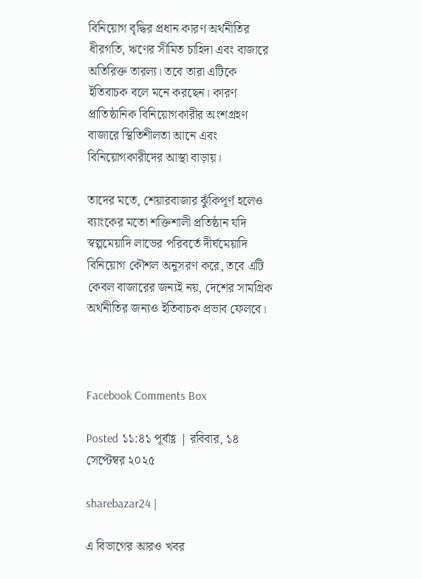বিনিয়োগ বৃদ্ধির প্রধান কারণ অর্থনীতির ধীরগতি, ঋণের সীমিত চাহিদা এবং বাজারে অতিরিক্ত তারল্য। তবে তারা এটিকে ইতিবাচক বলে মনে করছেন। কারণ প্রাতিষ্ঠানিক বিনিয়োগকারীর অংশগ্রহণ বাজারে স্থিতিশীলতা আনে এবং বিনিয়োগকারীদের আস্থা বাড়ায়।

তাদের মতে, শেয়ারবাজার ঝুঁকিপূর্ণ হলেও ব্যাংকের মতো শক্তিশালী প্রতিষ্ঠান যদি স্বল্পমেয়াদি লাভের পরিবর্তে দীর্ঘমেয়াদি বিনিয়োগ কৌশল অনুসরণ করে, তবে এটি কেবল বাজারের জন্যই নয়, দেশের সামগ্রিক অর্থনীতির জন্যও ইতিবাচক প্রভাব ফেলবে।



Facebook Comments Box

Posted ১১:৪১ পূর্বাহ্ণ | রবিবার, ১৪ সেপ্টেম্বর ২০২৫

sharebazar24 |

এ বিভাগের আরও খবর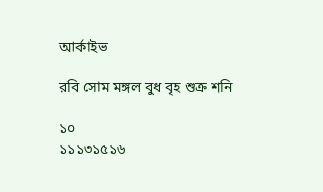আর্কাইভ

রবি সোম মঙ্গল বুধ বৃহ শুক্র শনি

১০
১১১৩১৫১৬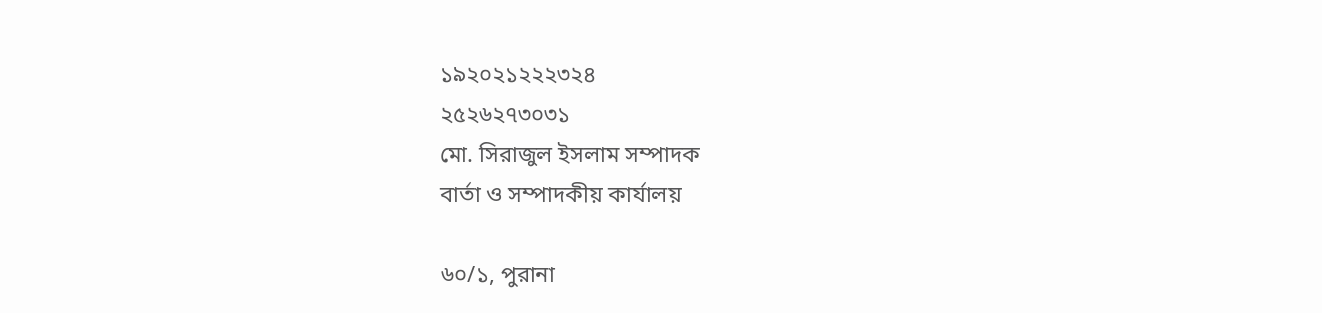১৯২০২১২২২৩২৪
২৫২৬২৭৩০৩১
মো. সিরাজুল ইসলাম সম্পাদক
বার্তা ও সম্পাদকীয় কার্যালয়

৬০/১, পুরানা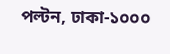পল্টন, ঢাকা-১০০০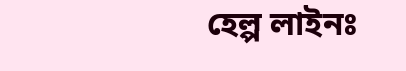হেল্প লাইনঃ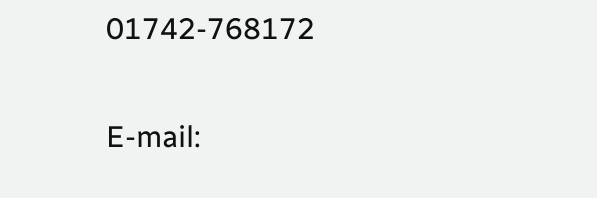01742-768172

E-mail: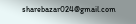sharebazar024@gmail.com